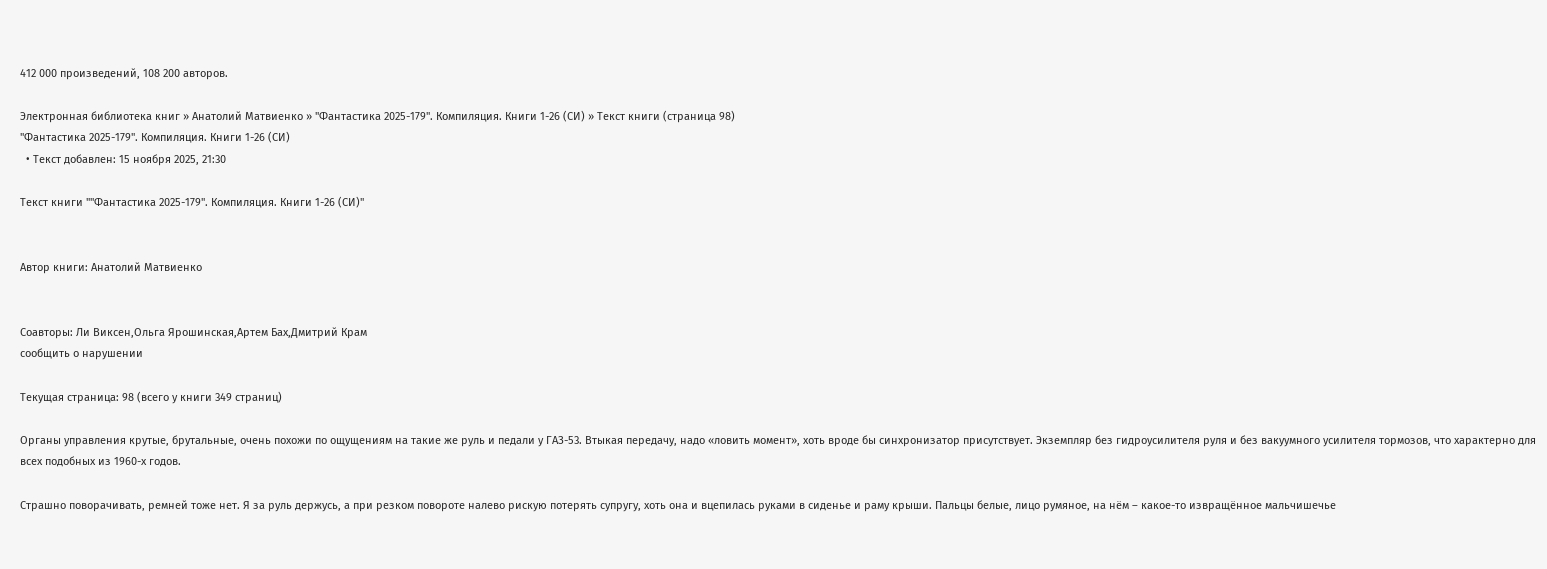412 000 произведений, 108 200 авторов.

Электронная библиотека книг » Анатолий Матвиенко » "Фантастика 2025-179". Компиляция. Книги 1-26 (СИ) » Текст книги (страница 98)
"Фантастика 2025-179". Компиляция. Книги 1-26 (СИ)
  • Текст добавлен: 15 ноября 2025, 21:30

Текст книги ""Фантастика 2025-179". Компиляция. Книги 1-26 (СИ)"


Автор книги: Анатолий Матвиенко


Соавторы: Ли Виксен,Ольга Ярошинская,Артем Бах,Дмитрий Крам
сообщить о нарушении

Текущая страница: 98 (всего у книги 349 страниц)

Органы управления крутые, брутальные, очень похожи по ощущениям на такие же руль и педали у ГАЗ-53. Втыкая передачу, надо «ловить момент», хоть вроде бы синхронизатор присутствует. Экземпляр без гидроусилителя руля и без вакуумного усилителя тормозов, что характерно для всех подобных из 1960-х годов.

Страшно поворачивать, ремней тоже нет. Я за руль держусь, а при резком повороте налево рискую потерять супругу, хоть она и вцепилась руками в сиденье и раму крыши. Пальцы белые, лицо румяное, на нём – какое-то извращённое мальчишечье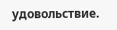удовольствие.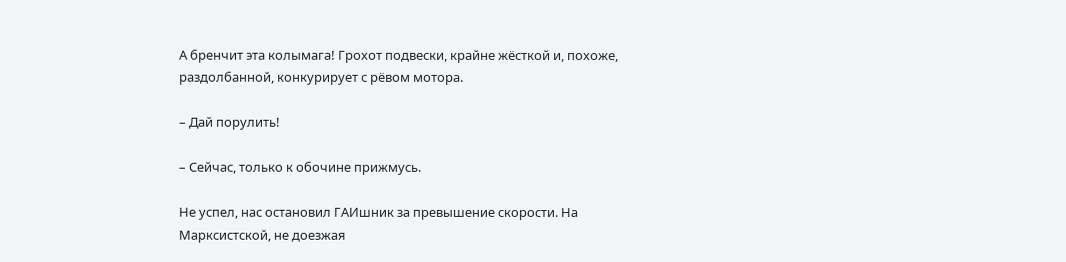А бренчит эта колымага! Грохот подвески, крайне жёсткой и, похоже, раздолбанной, конкурирует с рёвом мотора.

– Дай порулить!

– Сейчас, только к обочине прижмусь.

Не успел, нас остановил ГАИшник за превышение скорости. На Марксистской, не доезжая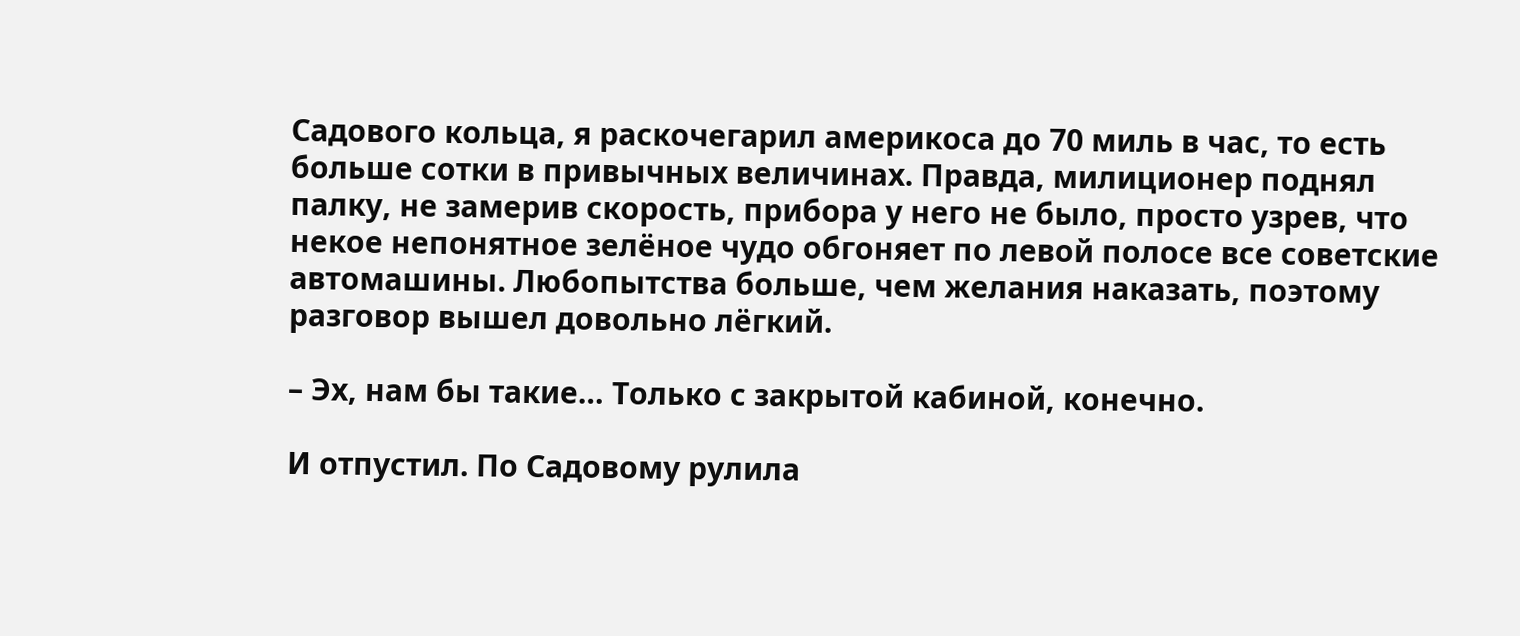Садового кольца, я раскочегарил америкоса до 70 миль в час, то есть больше сотки в привычных величинах. Правда, милиционер поднял палку, не замерив скорость, прибора у него не было, просто узрев, что некое непонятное зелёное чудо обгоняет по левой полосе все советские автомашины. Любопытства больше, чем желания наказать, поэтому разговор вышел довольно лёгкий.

– Эх, нам бы такие… Только с закрытой кабиной, конечно.

И отпустил. По Садовому рулила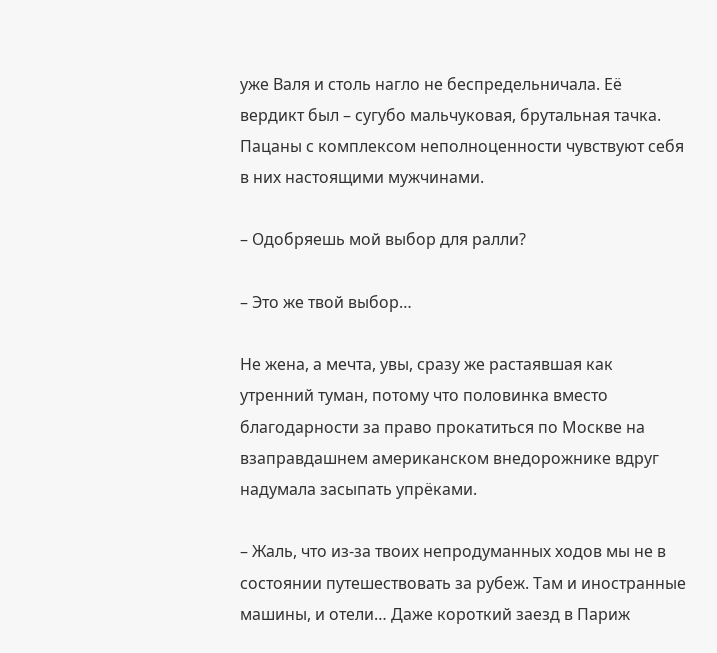уже Валя и столь нагло не беспредельничала. Её вердикт был – сугубо мальчуковая, брутальная тачка. Пацаны с комплексом неполноценности чувствуют себя в них настоящими мужчинами.

– Одобряешь мой выбор для ралли?

– Это же твой выбор…

Не жена, а мечта, увы, сразу же растаявшая как утренний туман, потому что половинка вместо благодарности за право прокатиться по Москве на взаправдашнем американском внедорожнике вдруг надумала засыпать упрёками.

– Жаль, что из-за твоих непродуманных ходов мы не в состоянии путешествовать за рубеж. Там и иностранные машины, и отели… Даже короткий заезд в Париж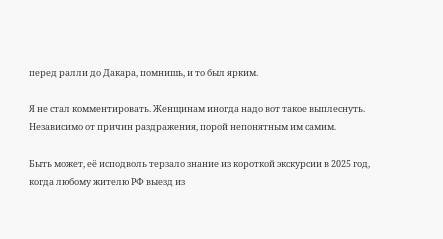перед ралли до Дакара, помнишь, и то был ярким.

Я не стал комментировать. Женщинам иногда надо вот такое выплеснуть. Независимо от причин раздражения, порой непонятным им самим.

Быть может, её исподволь терзало знание из короткой экскурсии в 2025 год, когда любому жителю РФ выезд из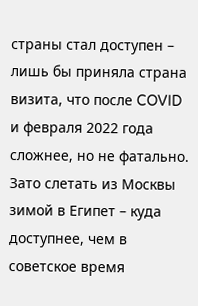страны стал доступен – лишь бы приняла страна визита, что после COVID и февраля 2022 года сложнее, но не фатально. Зато слетать из Москвы зимой в Египет – куда доступнее, чем в советское время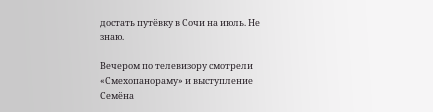достать путёвку в Сочи на июль. Не знаю.

Вечером по телевизору смотрели «Смехопанораму» и выступление Семёна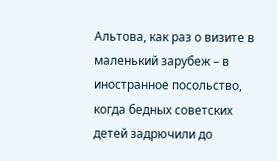Альтова, как раз о визите в маленький зарубеж – в иностранное посольство, когда бедных советских детей задрючили до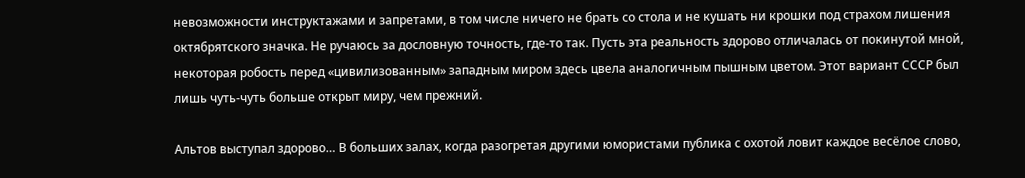невозможности инструктажами и запретами, в том числе ничего не брать со стола и не кушать ни крошки под страхом лишения октябрятского значка. Не ручаюсь за дословную точность, где-то так. Пусть эта реальность здорово отличалась от покинутой мной, некоторая робость перед «цивилизованным» западным миром здесь цвела аналогичным пышным цветом. Этот вариант СССР был лишь чуть-чуть больше открыт миру, чем прежний.

Альтов выступал здорово… В больших залах, когда разогретая другими юмористами публика с охотой ловит каждое весёлое слово,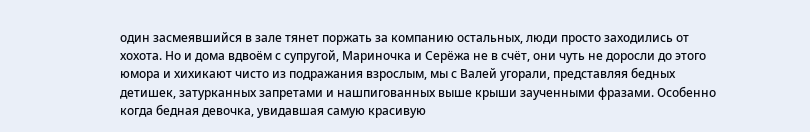один засмеявшийся в зале тянет поржать за компанию остальных, люди просто заходились от хохота. Но и дома вдвоём с супругой, Мариночка и Серёжа не в счёт, они чуть не доросли до этого юмора и хихикают чисто из подражания взрослым, мы с Валей угорали, представляя бедных детишек, затурканных запретами и нашпигованных выше крыши заученными фразами. Особенно когда бедная девочка, увидавшая самую красивую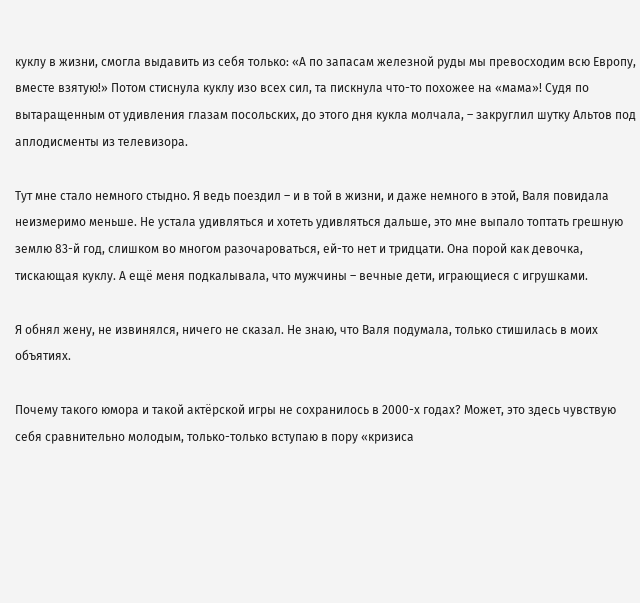куклу в жизни, смогла выдавить из себя только: «А по запасам железной руды мы превосходим всю Европу, вместе взятую!» Потом стиснула куклу изо всех сил, та пискнула что-то похожее на «мама»! Судя по вытаращенным от удивления глазам посольских, до этого дня кукла молчала, – закруглил шутку Альтов под аплодисменты из телевизора.

Тут мне стало немного стыдно. Я ведь поездил – и в той в жизни, и даже немного в этой, Валя повидала неизмеримо меньше. Не устала удивляться и хотеть удивляться дальше, это мне выпало топтать грешную землю 83-й год, слишком во многом разочароваться, ей-то нет и тридцати. Она порой как девочка, тискающая куклу. А ещё меня подкалывала, что мужчины – вечные дети, играющиеся с игрушками.

Я обнял жену, не извинялся, ничего не сказал. Не знаю, что Валя подумала, только стишилась в моих объятиях.

Почему такого юмора и такой актёрской игры не сохранилось в 2000-х годах? Может, это здесь чувствую себя сравнительно молодым, только-только вступаю в пору «кризиса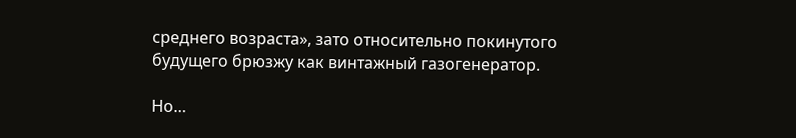среднего возраста», зато относительно покинутого будущего брюзжу как винтажный газогенератор.

Но…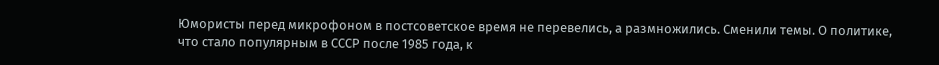Юмористы перед микрофоном в постсоветское время не перевелись, а размножились. Сменили темы. О политике, что стало популярным в СССР после 1985 года, к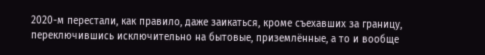2020-м перестали, как правило, даже заикаться, кроме съехавших за границу, переключившись исключительно на бытовые, приземлённые, а то и вообще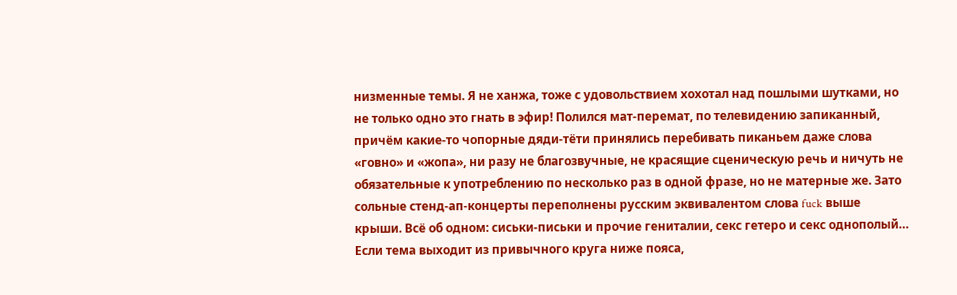низменные темы. Я не ханжа, тоже с удовольствием хохотал над пошлыми шутками, но не только одно это гнать в эфир! Полился мат-перемат, по телевидению запиканный, причём какие-то чопорные дяди-тёти принялись перебивать пиканьем даже слова «говно» и «жопа», ни разу не благозвучные, не красящие сценическую речь и ничуть не обязательные к употреблению по несколько раз в одной фразе, но не матерные же. Зато сольные стенд-ап-концерты переполнены русским эквивалентом слова fuck выше крыши. Всё об одном: сиськи-письки и прочие гениталии, секс гетеро и секс однополый… Если тема выходит из привычного круга ниже пояса,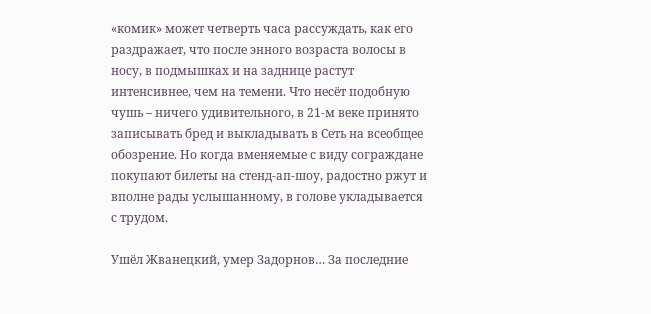«комик» может четверть часа рассуждать, как его раздражает, что после энного возраста волосы в носу, в подмышках и на заднице растут интенсивнее, чем на темени. Что несёт подобную чушь – ничего удивительного, в 21-м веке принято записывать бред и выкладывать в Сеть на всеобщее обозрение. Но когда вменяемые с виду сограждане покупают билеты на стенд-ап-шоу, радостно ржут и вполне рады услышанному, в голове укладывается с трудом.

Ушёл Жванецкий, умер Задорнов… За последние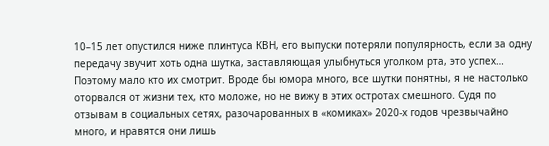10–15 лет опустился ниже плинтуса КВН, его выпуски потеряли популярность, если за одну передачу звучит хоть одна шутка, заставляющая улыбнуться уголком рта, это успех… Поэтому мало кто их смотрит. Вроде бы юмора много, все шутки понятны, я не настолько оторвался от жизни тех, кто моложе, но не вижу в этих остротах смешного. Судя по отзывам в социальных сетях, разочарованных в «комиках» 2020-х годов чрезвычайно много, и нравятся они лишь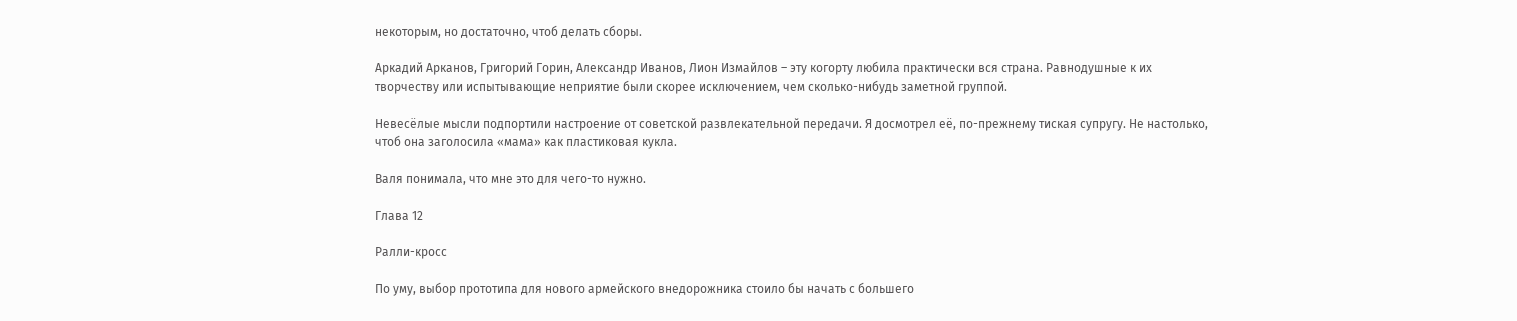некоторым, но достаточно, чтоб делать сборы.

Аркадий Арканов, Григорий Горин, Александр Иванов, Лион Измайлов – эту когорту любила практически вся страна. Равнодушные к их творчеству или испытывающие неприятие были скорее исключением, чем сколько-нибудь заметной группой.

Невесёлые мысли подпортили настроение от советской развлекательной передачи. Я досмотрел её, по-прежнему тиская супругу. Не настолько, чтоб она заголосила «мама» как пластиковая кукла.

Валя понимала, что мне это для чего-то нужно.

Глава 12

Ралли-кросс

По уму, выбор прототипа для нового армейского внедорожника стоило бы начать с большего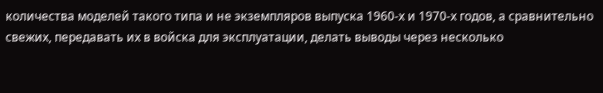количества моделей такого типа и не экземпляров выпуска 1960-х и 1970-х годов, а сравнительно свежих, передавать их в войска для эксплуатации, делать выводы через несколько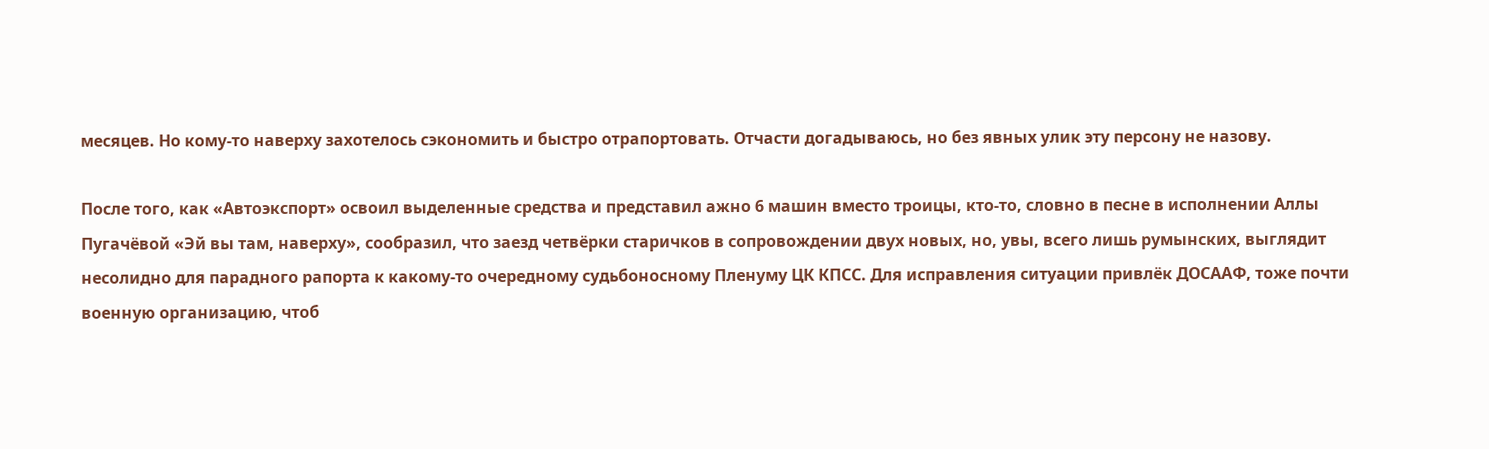месяцев. Но кому-то наверху захотелось сэкономить и быстро отрапортовать. Отчасти догадываюсь, но без явных улик эту персону не назову.

После того, как «Автоэкспорт» освоил выделенные средства и представил ажно 6 машин вместо троицы, кто-то, словно в песне в исполнении Аллы Пугачёвой «Эй вы там, наверху», сообразил, что заезд четвёрки старичков в сопровождении двух новых, но, увы, всего лишь румынских, выглядит несолидно для парадного рапорта к какому-то очередному судьбоносному Пленуму ЦК КПСС. Для исправления ситуации привлёк ДОСААФ, тоже почти военную организацию, чтоб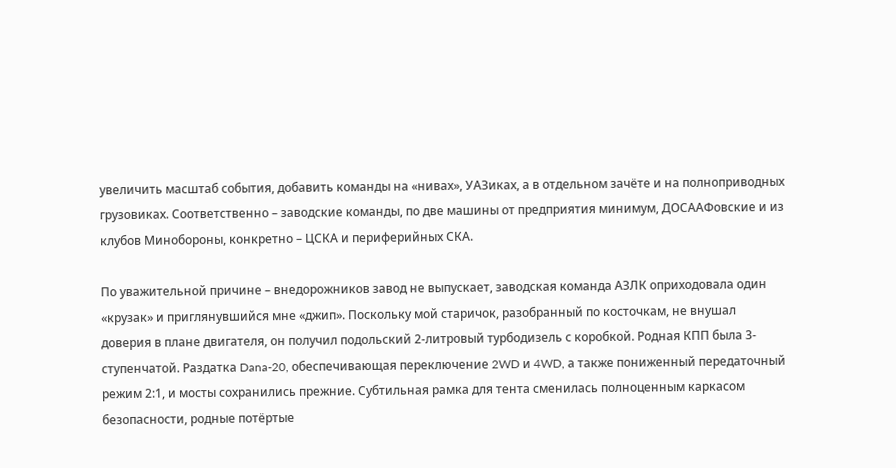увеличить масштаб события, добавить команды на «нивах», УАЗиках, а в отдельном зачёте и на полноприводных грузовиках. Соответственно – заводские команды, по две машины от предприятия минимум, ДОСААФовские и из клубов Минобороны, конкретно – ЦСКА и периферийных СКА.

По уважительной причине – внедорожников завод не выпускает, заводская команда АЗЛК оприходовала один «крузак» и приглянувшийся мне «джип». Поскольку мой старичок, разобранный по косточкам, не внушал доверия в плане двигателя, он получил подольский 2-литровый турбодизель с коробкой. Родная КПП была 3-ступенчатой. Раздатка Dana-20, обеспечивающая переключение 2WD и 4WD, а также пониженный передаточный режим 2:1, и мосты сохранились прежние. Субтильная рамка для тента сменилась полноценным каркасом безопасности, родные потёртые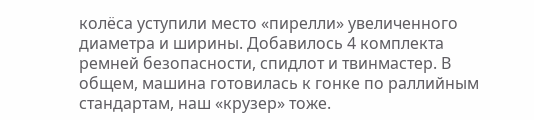колёса уступили место «пирелли» увеличенного диаметра и ширины. Добавилось 4 комплекта ремней безопасности, спидлот и твинмастер. В общем, машина готовилась к гонке по раллийным стандартам, наш «крузер» тоже.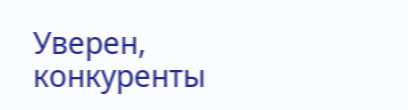Уверен, конкуренты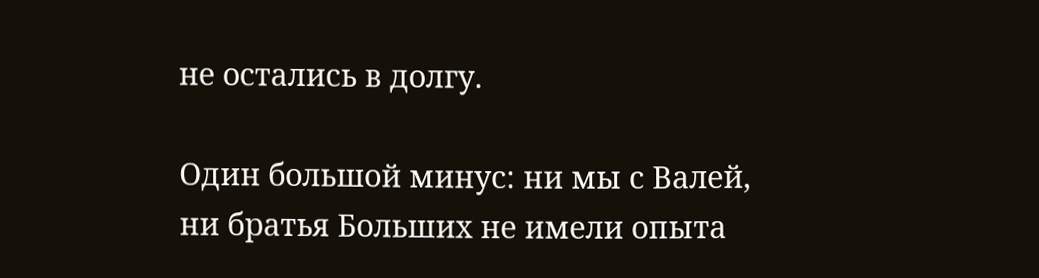не остались в долгу.

Один большой минус: ни мы с Валей, ни братья Больших не имели опыта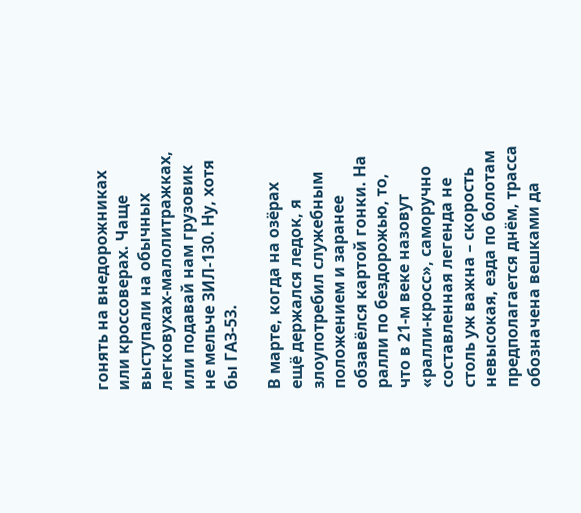гонять на внедорожниках или кроссоверах. Чаще выступали на обычных легковухах-малолитражках, или подавай нам грузовик не мельче ЗИЛ-130. Ну, хотя бы ГАЗ-53.

В марте, когда на озёрах ещё держался ледок, я злоупотребил служебным положением и заранее обзавёлся картой гонки. На ралли по бездорожью, то, что в 21-м веке назовут «ралли-кросс», саморучно составленная легенда не столь уж важна – скорость невысокая, езда по болотам предполагается днём, трасса обозначена вешками да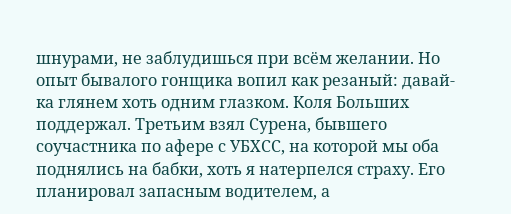шнурами, не заблудишься при всём желании. Но опыт бывалого гонщика вопил как резаный: давай-ка глянем хоть одним глазком. Коля Больших поддержал. Третьим взял Сурена, бывшего соучастника по афере с УБХСС, на которой мы оба поднялись на бабки, хоть я натерпелся страху. Его планировал запасным водителем, а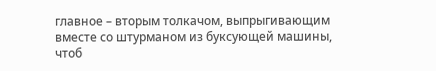главное – вторым толкачом, выпрыгивающим вместе со штурманом из буксующей машины, чтоб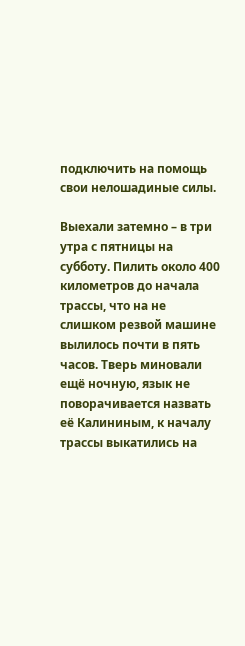подключить на помощь свои нелошадиные силы.

Выехали затемно – в три утра с пятницы на субботу. Пилить около 400 километров до начала трассы, что на не слишком резвой машине вылилось почти в пять часов. Тверь миновали ещё ночную, язык не поворачивается назвать её Калининым, к началу трассы выкатились на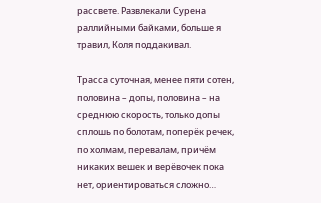рассвете. Развлекали Сурена раллийными байками, больше я травил, Коля поддакивал.

Трасса суточная, менее пяти сотен, половина – допы, половина – на среднюю скорость, только допы сплошь по болотам, поперёк речек, по холмам, перевалам, причём никаких вешек и верёвочек пока нет, ориентироваться сложно…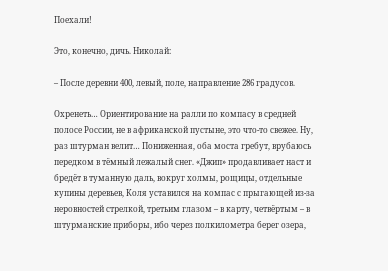Поехали!

Это, конечно, дичь. Николай:

– После деревни 400, левый, поле, направление 286 градусов.

Охренеть… Ориентирование на ралли по компасу в средней полосе России, не в африканской пустыне, это что-то свежее. Ну, раз штурман велит… Пониженная, оба моста гребут, врубаюсь передком в тёмный лежалый снег. «Джип» продавливает наст и бредёт в туманную даль, вокруг холмы, рощицы, отдельные купины деревьев, Коля уставился на компас с прыгающей из-за неровностей стрелкой, третьим глазом – в карту, четвёртым – в штурманские приборы, ибо через полкилометра берег озера,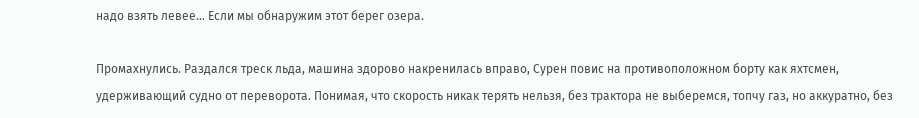надо взять левее… Если мы обнаружим этот берег озера.

Промахнулись. Раздался треск льда, машина здорово накренилась вправо, Сурен повис на противоположном борту как яхтсмен, удерживающий судно от переворота. Понимая, что скорость никак терять нельзя, без трактора не выберемся, топчу газ, но аккуратно, без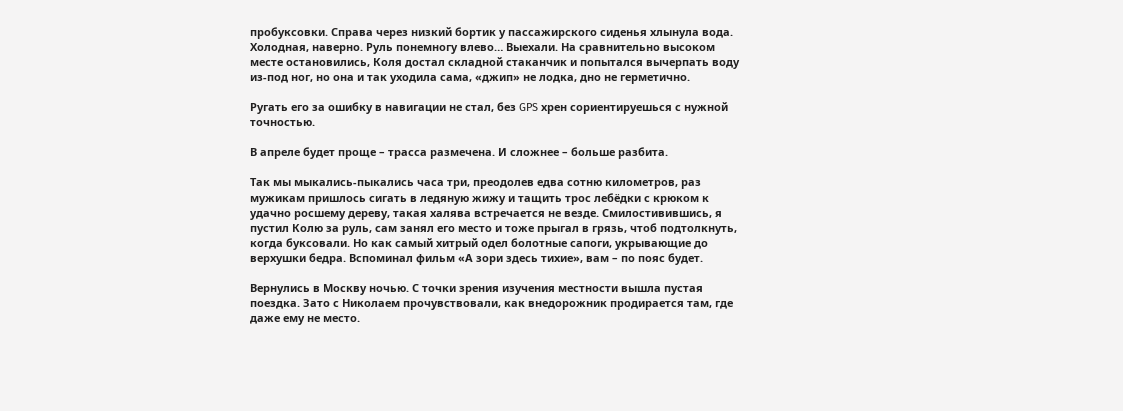пробуксовки. Справа через низкий бортик у пассажирского сиденья хлынула вода. Холодная, наверно. Руль понемногу влево… Выехали. На сравнительно высоком месте остановились, Коля достал складной стаканчик и попытался вычерпать воду из-под ног, но она и так уходила сама, «джип» не лодка, дно не герметично.

Ругать его за ошибку в навигации не стал, без GPS хрен сориентируешься с нужной точностью.

В апреле будет проще – трасса размечена. И сложнее – больше разбита.

Так мы мыкались-пыкались часа три, преодолев едва сотню километров, раз мужикам пришлось сигать в ледяную жижу и тащить трос лебёдки с крюком к удачно росшему дереву, такая халява встречается не везде. Смилостивившись, я пустил Колю за руль, сам занял его место и тоже прыгал в грязь, чтоб подтолкнуть, когда буксовали. Но как самый хитрый одел болотные сапоги, укрывающие до верхушки бедра. Вспоминал фильм «А зори здесь тихие», вам – по пояс будет.

Вернулись в Москву ночью. С точки зрения изучения местности вышла пустая поездка. Зато с Николаем прочувствовали, как внедорожник продирается там, где даже ему не место.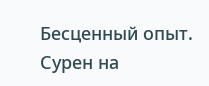Бесценный опыт. Сурен на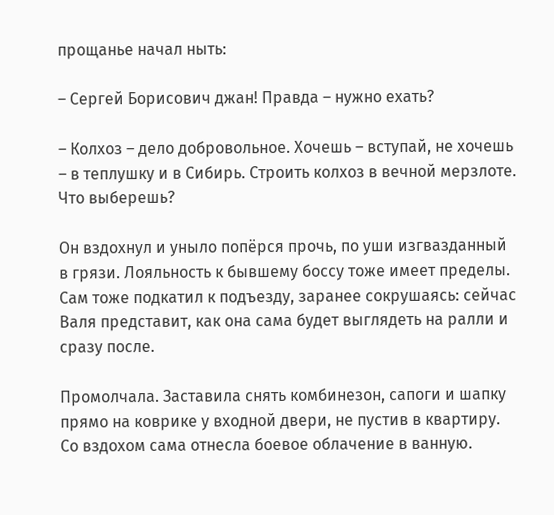прощанье начал ныть:

– Сергей Борисович джан! Правда – нужно ехать?

– Колхоз – дело добровольное. Хочешь – вступай, не хочешь – в теплушку и в Сибирь. Строить колхоз в вечной мерзлоте. Что выберешь?

Он вздохнул и уныло попёрся прочь, по уши изгвазданный в грязи. Лояльность к бывшему боссу тоже имеет пределы. Сам тоже подкатил к подъезду, заранее сокрушаясь: сейчас Валя представит, как она сама будет выглядеть на ралли и сразу после.

Промолчала. Заставила снять комбинезон, сапоги и шапку прямо на коврике у входной двери, не пустив в квартиру. Со вздохом сама отнесла боевое облачение в ванную.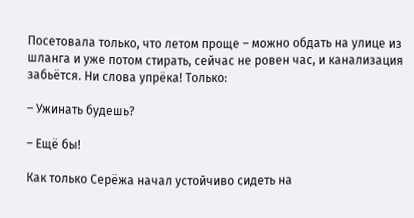Посетовала только, что летом проще – можно обдать на улице из шланга и уже потом стирать, сейчас не ровен час, и канализация забьётся. Ни слова упрёка! Только:

– Ужинать будешь?

– Ещё бы!

Как только Серёжа начал устойчиво сидеть на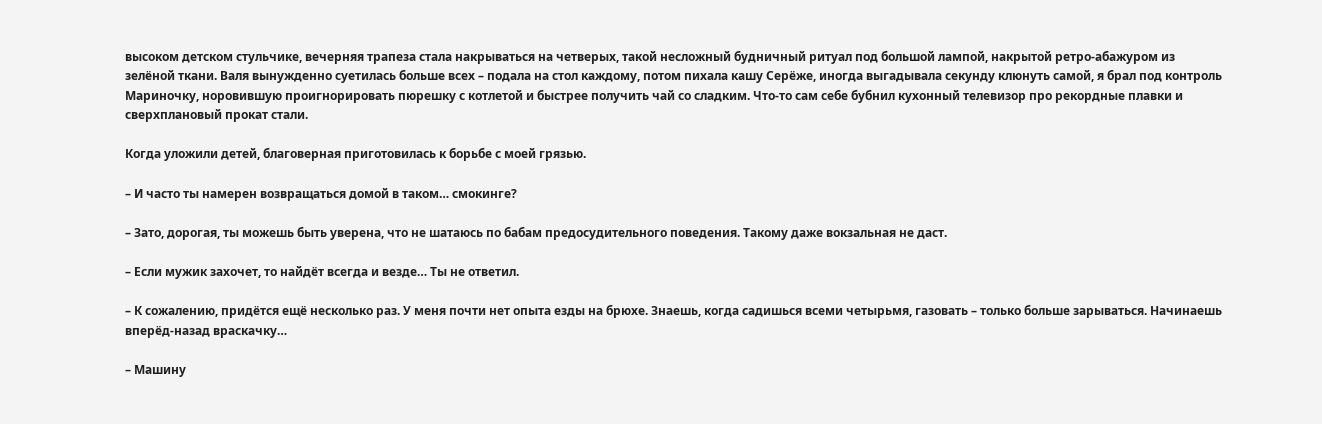высоком детском стульчике, вечерняя трапеза стала накрываться на четверых, такой несложный будничный ритуал под большой лампой, накрытой ретро-абажуром из зелёной ткани. Валя вынужденно суетилась больше всех – подала на стол каждому, потом пихала кашу Серёже, иногда выгадывала секунду клюнуть самой, я брал под контроль Мариночку, норовившую проигнорировать пюрешку с котлетой и быстрее получить чай со сладким. Что-то сам себе бубнил кухонный телевизор про рекордные плавки и сверхплановый прокат стали.

Когда уложили детей, благоверная приготовилась к борьбе с моей грязью.

– И часто ты намерен возвращаться домой в таком… смокинге?

– Зато, дорогая, ты можешь быть уверена, что не шатаюсь по бабам предосудительного поведения. Такому даже вокзальная не даст.

– Если мужик захочет, то найдёт всегда и везде… Ты не ответил.

– К сожалению, придётся ещё несколько раз. У меня почти нет опыта езды на брюхе. Знаешь, когда садишься всеми четырьмя, газовать – только больше зарываться. Начинаешь вперёд-назад враскачку…

– Машину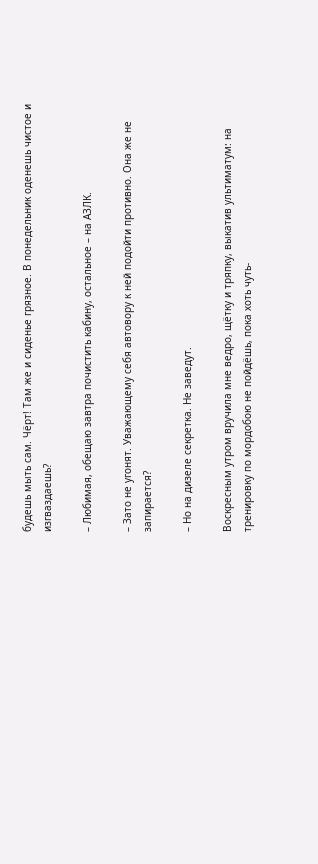будешь мыть сам. Чёрт! Там же и сиденье грязное. В понедельник оденешь чистое и изгваздаешь?

– Любимая, обещаю завтра почистить кабину, остальное – на АЗЛК.

– Зато не угонят. Уважающему себя автовору к ней подойти противно. Она же не запирается?

– Но на дизеле секретка. Не заведут.

Воскресным утром вручила мне ведро, щётку и тряпку, выкатив ультиматум: на тренировку по мордобою не пойдёшь, пока хоть чуть-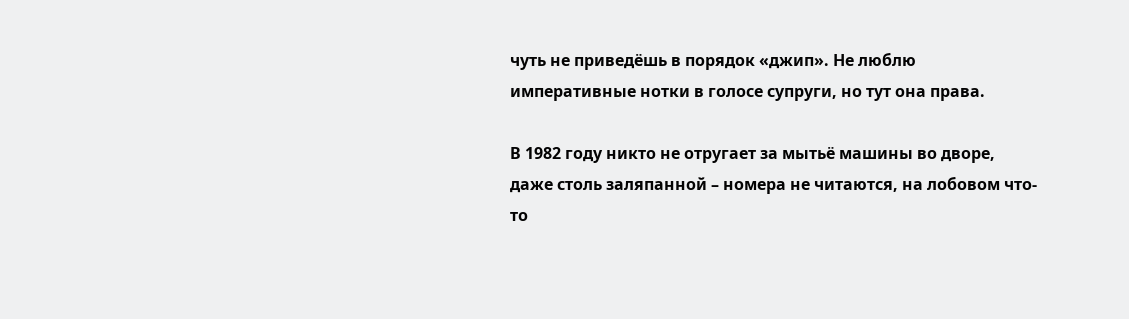чуть не приведёшь в порядок «джип». Не люблю императивные нотки в голосе супруги, но тут она права.

В 1982 году никто не отругает за мытьё машины во дворе, даже столь заляпанной – номера не читаются, на лобовом что-то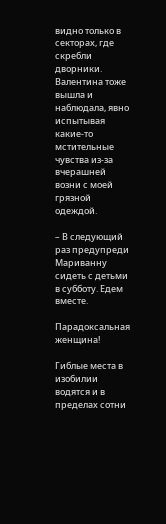видно только в секторах, где скребли дворники. Валентина тоже вышла и наблюдала, явно испытывая какие-то мстительные чувства из-за вчерашней возни с моей грязной одеждой.

– В следующий раз предупреди Мариванну сидеть с детьми в субботу. Едем вместе.

Парадоксальная женщина!

Гиблые места в изобилии водятся и в пределах сотни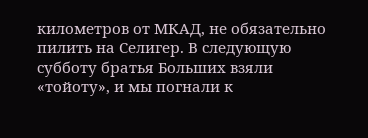километров от МКАД, не обязательно пилить на Селигер. В следующую субботу братья Больших взяли «тойоту», и мы погнали к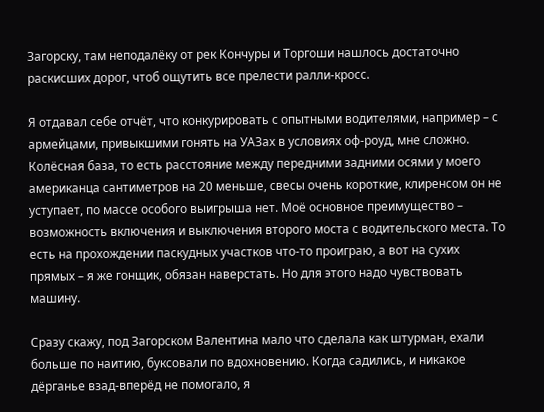Загорску, там неподалёку от рек Кончуры и Торгоши нашлось достаточно раскисших дорог, чтоб ощутить все прелести ралли-кросс.

Я отдавал себе отчёт, что конкурировать с опытными водителями, например – с армейцами, привыкшими гонять на УАЗах в условиях оф-роуд, мне сложно. Колёсная база, то есть расстояние между передними задними осями у моего американца сантиметров на 20 меньше, свесы очень короткие, клиренсом он не уступает, по массе особого выигрыша нет. Моё основное преимущество – возможность включения и выключения второго моста с водительского места. То есть на прохождении паскудных участков что-то проиграю, а вот на сухих прямых – я же гонщик, обязан наверстать. Но для этого надо чувствовать машину.

Сразу скажу, под Загорском Валентина мало что сделала как штурман, ехали больше по наитию, буксовали по вдохновению. Когда садились, и никакое дёрганье взад-вперёд не помогало, я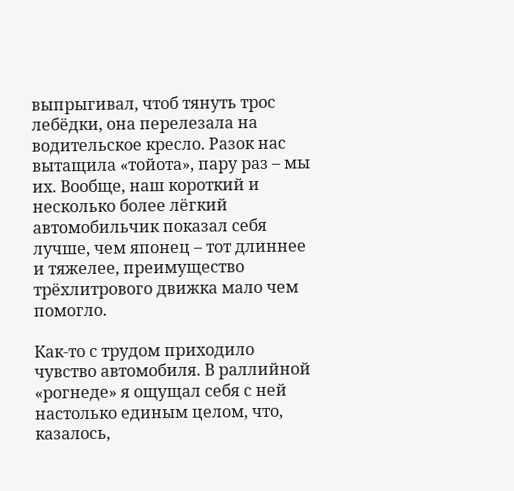выпрыгивал, чтоб тянуть трос лебёдки, она перелезала на водительское кресло. Разок нас вытащила «тойота», пару раз – мы их. Вообще, наш короткий и несколько более лёгкий автомобильчик показал себя лучше, чем японец – тот длиннее и тяжелее, преимущество трёхлитрового движка мало чем помогло.

Как-то с трудом приходило чувство автомобиля. В раллийной «рогнеде» я ощущал себя с ней настолько единым целом, что, казалось,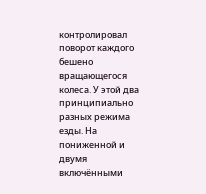контролировал поворот каждого бешено вращающегося колеса. У этой два принципиально разных режима езды. На пониженной и двумя включёнными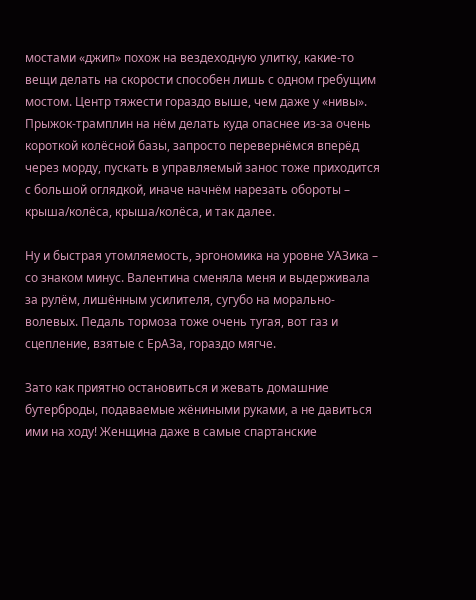мостами «джип» похож на вездеходную улитку, какие-то вещи делать на скорости способен лишь с одном гребущим мостом. Центр тяжести гораздо выше, чем даже у «нивы». Прыжок-трамплин на нём делать куда опаснее из-за очень короткой колёсной базы, запросто перевернёмся вперёд через морду, пускать в управляемый занос тоже приходится с большой оглядкой, иначе начнём нарезать обороты – крыша/колёса, крыша/колёса, и так далее.

Ну и быстрая утомляемость, эргономика на уровне УАЗика – со знаком минус. Валентина сменяла меня и выдерживала за рулём, лишённым усилителя, сугубо на морально-волевых. Педаль тормоза тоже очень тугая, вот газ и сцепление, взятые с ЕрАЗа, гораздо мягче.

Зато как приятно остановиться и жевать домашние бутерброды, подаваемые жёниными руками, а не давиться ими на ходу! Женщина даже в самые спартанские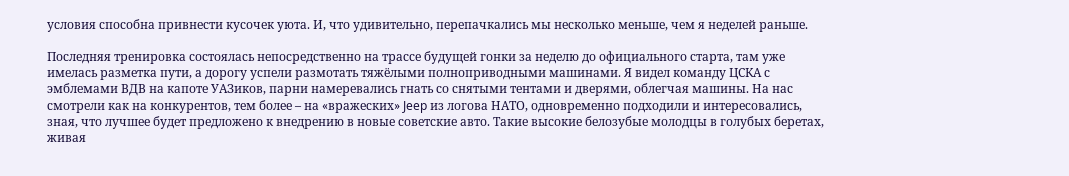условия способна привнести кусочек уюта. И, что удивительно, перепачкались мы несколько меньше, чем я неделей раньше.

Последняя тренировка состоялась непосредственно на трассе будущей гонки за неделю до официального старта, там уже имелась разметка пути, а дорогу успели размотать тяжёлыми полноприводными машинами. Я видел команду ЦСКА с эмблемами ВДВ на капоте УАЗиков, парни намеревались гнать со снятыми тентами и дверями, облегчая машины. На нас смотрели как на конкурентов, тем более – на «вражеских» Jeep из логова НАТО, одновременно подходили и интересовались, зная, что лучшее будет предложено к внедрению в новые советские авто. Такие высокие белозубые молодцы в голубых беретах, живая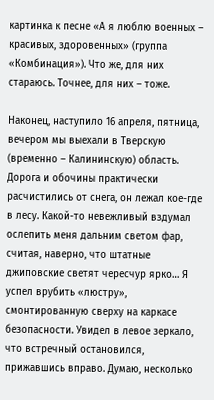картинка к песне «А я люблю военных – красивых, здоровенных» (группа «Комбинация»). Что же, для них стараюсь. Точнее, для них – тоже.

Наконец, наступило 16 апреля, пятница, вечером мы выехали в Тверскую (временно – Калининскую) область. Дорога и обочины практически расчистились от снега, он лежал кое-где в лесу. Какой-то невежливый вздумал ослепить меня дальним светом фар, считая, наверно, что штатные джиповские светят чересчур ярко… Я успел врубить «люстру», смонтированную сверху на каркасе безопасности. Увидел в левое зеркало, что встречный остановился, прижавшись вправо. Думаю, несколько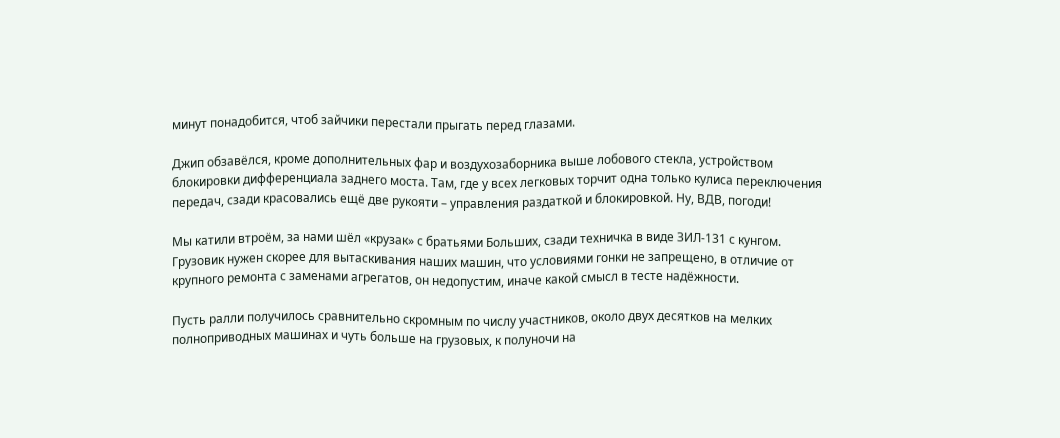минут понадобится, чтоб зайчики перестали прыгать перед глазами.

Джип обзавёлся, кроме дополнительных фар и воздухозаборника выше лобового стекла, устройством блокировки дифференциала заднего моста. Там, где у всех легковых торчит одна только кулиса переключения передач, сзади красовались ещё две рукояти – управления раздаткой и блокировкой. Ну, ВДВ, погоди!

Мы катили втроём, за нами шёл «крузак» с братьями Больших, сзади техничка в виде ЗИЛ-131 с кунгом. Грузовик нужен скорее для вытаскивания наших машин, что условиями гонки не запрещено, в отличие от крупного ремонта с заменами агрегатов, он недопустим, иначе какой смысл в тесте надёжности.

Пусть ралли получилось сравнительно скромным по числу участников, около двух десятков на мелких полноприводных машинах и чуть больше на грузовых, к полуночи на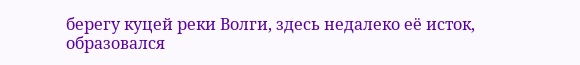берегу куцей реки Волги, здесь недалеко её исток, образовался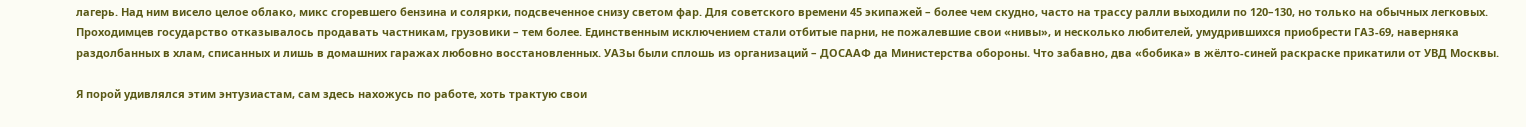лагерь. Над ним висело целое облако, микс сгоревшего бензина и солярки, подсвеченное снизу светом фар. Для советского времени 45 экипажей – более чем скудно, часто на трассу ралли выходили по 120–130, но только на обычных легковых. Проходимцев государство отказывалось продавать частникам, грузовики – тем более. Единственным исключением стали отбитые парни, не пожалевшие свои «нивы», и несколько любителей, умудрившихся приобрести ГАЗ-69, наверняка раздолбанных в хлам, списанных и лишь в домашних гаражах любовно восстановленных. УАЗы были сплошь из организаций – ДОСААФ да Министерства обороны. Что забавно, два «бобика» в жёлто-синей раскраске прикатили от УВД Москвы.

Я порой удивлялся этим энтузиастам, сам здесь нахожусь по работе, хоть трактую свои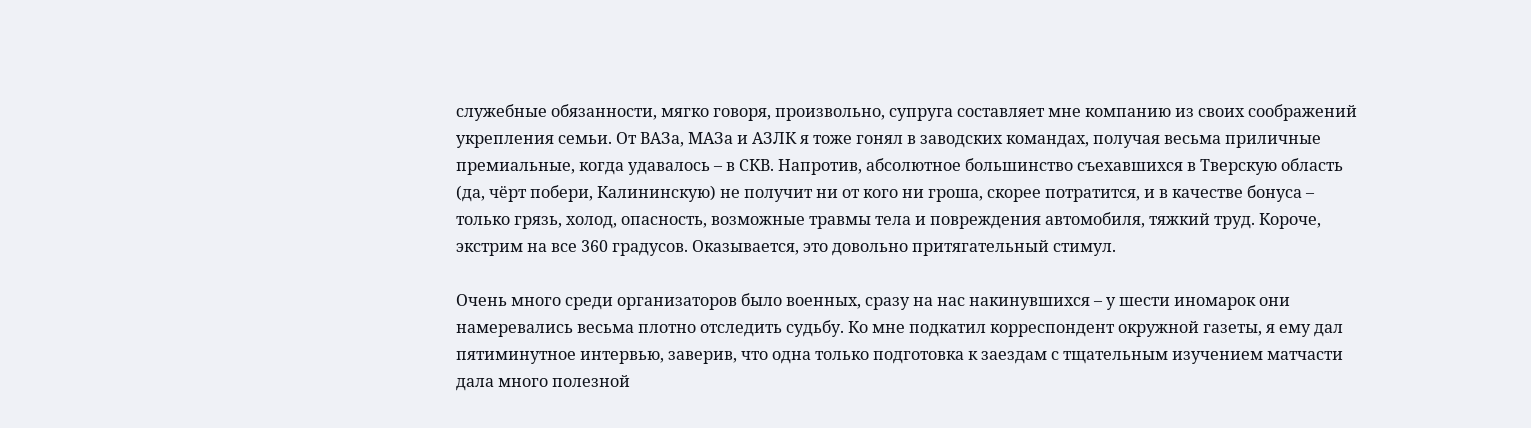служебные обязанности, мягко говоря, произвольно, супруга составляет мне компанию из своих соображений укрепления семьи. От ВАЗа, МАЗа и АЗЛК я тоже гонял в заводских командах, получая весьма приличные премиальные, когда удавалось – в СКВ. Напротив, абсолютное большинство съехавшихся в Тверскую область (да, чёрт побери, Калининскую) не получит ни от кого ни гроша, скорее потратится, и в качестве бонуса – только грязь, холод, опасность, возможные травмы тела и повреждения автомобиля, тяжкий труд. Короче, экстрим на все 360 градусов. Оказывается, это довольно притягательный стимул.

Очень много среди организаторов было военных, сразу на нас накинувшихся – у шести иномарок они намеревались весьма плотно отследить судьбу. Ко мне подкатил корреспондент окружной газеты, я ему дал пятиминутное интервью, заверив, что одна только подготовка к заездам с тщательным изучением матчасти дала много полезной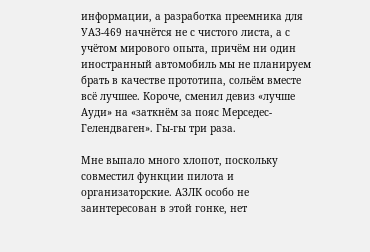информации, а разработка преемника для УАЗ-469 начнётся не с чистого листа, а с учётом мирового опыта, причём ни один иностранный автомобиль мы не планируем брать в качестве прототипа, сольём вместе всё лучшее. Короче, сменил девиз «лучше Ауди» на «заткнём за пояс Мерседес-Гелендваген». Гы-гы три раза.

Мне выпало много хлопот, поскольку совместил функции пилота и организаторские. АЗЛК особо не заинтересован в этой гонке, нет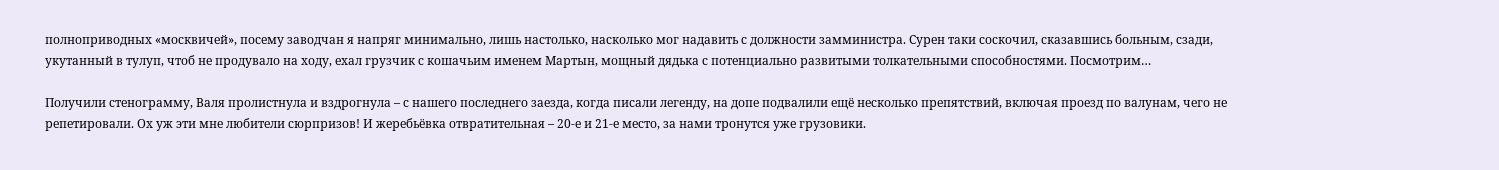полноприводных «москвичей», посему заводчан я напряг минимально, лишь настолько, насколько мог надавить с должности замминистра. Сурен таки соскочил, сказавшись больным, сзади, укутанный в тулуп, чтоб не продувало на ходу, ехал грузчик с кошачьим именем Мартын, мощный дядька с потенциально развитыми толкательными способностями. Посмотрим…

Получили стенограмму, Валя пролистнула и вздрогнула – с нашего последнего заезда, когда писали легенду, на допе подвалили ещё несколько препятствий, включая проезд по валунам, чего не репетировали. Ох уж эти мне любители сюрпризов! И жеребьёвка отвратительная – 20-е и 21-е место, за нами тронутся уже грузовики.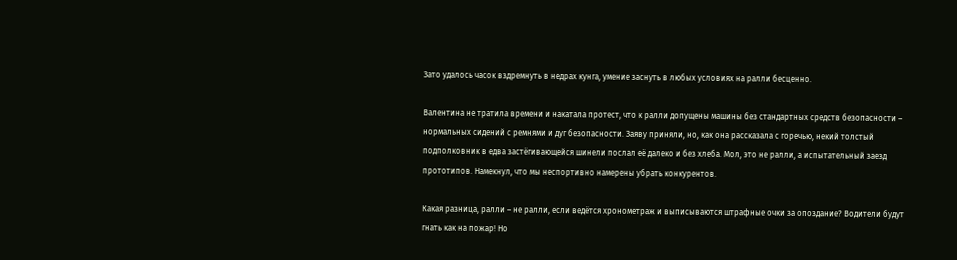Зато удалось часок вздремнуть в недрах кунга, умение заснуть в любых условиях на ралли бесценно.

Валентина не тратила времени и накатала протест, что к ралли допущены машины без стандартных средств безопасности – нормальных сидений с ремнями и дуг безопасности. Заяву приняли, но, как она рассказала с горечью, некий толстый подполковник в едва застёгивающейся шинели послал её далеко и без хлеба. Мол, это не ралли, а испытательный заезд прототипов. Намекнул, что мы неспортивно намерены убрать конкурентов.

Какая разница, ралли – не ралли, если ведётся хронометраж и выписываются штрафные очки за опоздание? Водители будут гнать как на пожар! Но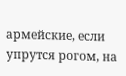армейские, если упрутся рогом, на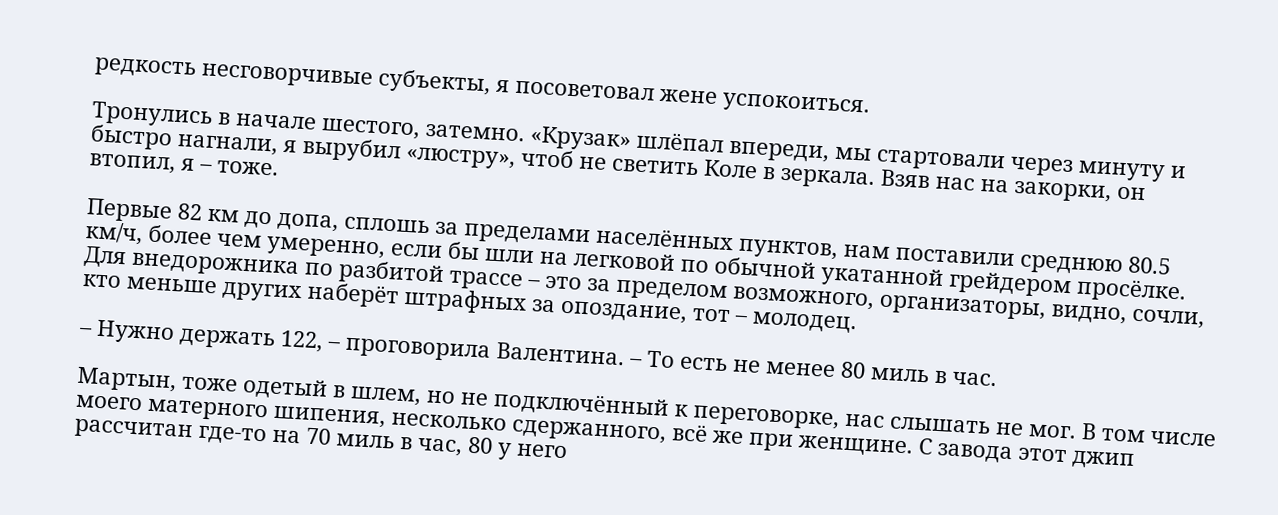редкость несговорчивые субъекты, я посоветовал жене успокоиться.

Тронулись в начале шестого, затемно. «Крузак» шлёпал впереди, мы стартовали через минуту и быстро нагнали, я вырубил «люстру», чтоб не светить Коле в зеркала. Взяв нас на закорки, он втопил, я – тоже.

Первые 82 км до допа, сплошь за пределами населённых пунктов, нам поставили среднюю 80.5 км/ч, более чем умеренно, если бы шли на легковой по обычной укатанной грейдером просёлке. Для внедорожника по разбитой трассе – это за пределом возможного, организаторы, видно, сочли, кто меньше других наберёт штрафных за опоздание, тот – молодец.

– Нужно держать 122, – проговорила Валентина. – То есть не менее 80 миль в час.

Мартын, тоже одетый в шлем, но не подключённый к переговорке, нас слышать не мог. В том числе моего матерного шипения, несколько сдержанного, всё же при женщине. С завода этот джип рассчитан где-то на 70 миль в час, 80 у него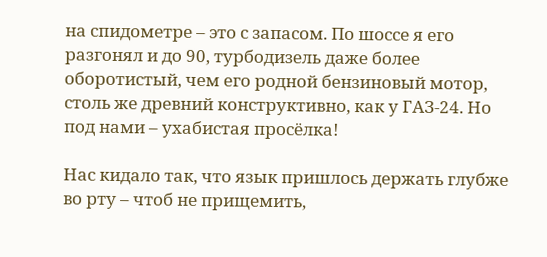на спидометре – это с запасом. По шоссе я его разгонял и до 90, турбодизель даже более оборотистый, чем его родной бензиновый мотор, столь же древний конструктивно, как у ГАЗ-24. Но под нами – ухабистая просёлка!

Нас кидало так, что язык пришлось держать глубже во рту – чтоб не прищемить,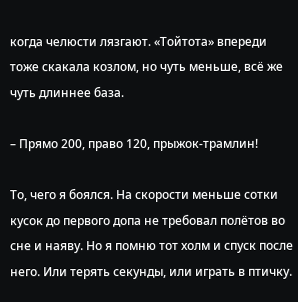когда челюсти лязгают. «Тойтота» впереди тоже скакала козлом, но чуть меньше, всё же чуть длиннее база.

– Прямо 200, право 120, прыжок-трамлин!

То, чего я боялся. На скорости меньше сотки кусок до первого допа не требовал полётов во сне и наяву. Но я помню тот холм и спуск после него. Или терять секунды, или играть в птичку.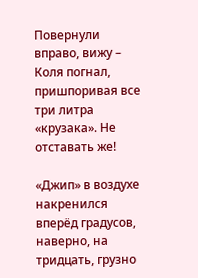Повернули вправо, вижу – Коля погнал, пришпоривая все три литра «крузака». Не отставать же!

«Джип» в воздухе накренился вперёд градусов, наверно, на тридцать, грузно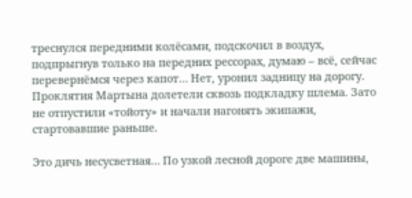треснулся передними колёсами, подскочил в воздух, подпрыгнув только на передних рессорах, думаю – всё, сейчас перевернёмся через капот… Нет, уронил задницу на дорогу. Проклятия Мартына долетели сквозь подкладку шлема. Зато не отпустили «тойоту» и начали нагонять экипажи, стартовавшие раньше.

Это дичь несусветная… По узкой лесной дороге две машины,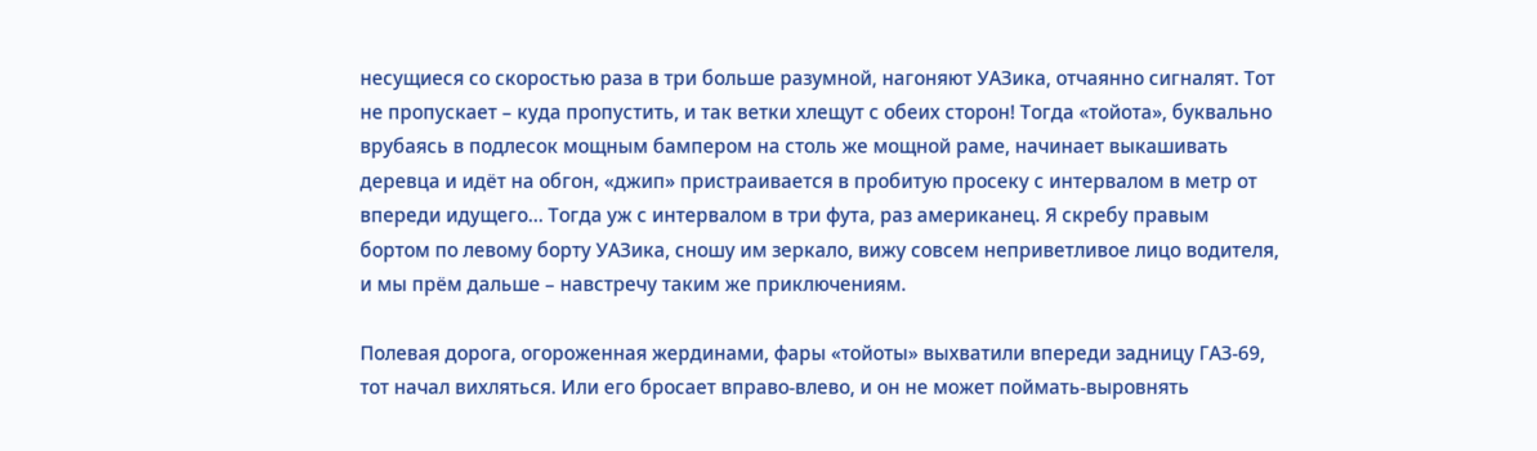несущиеся со скоростью раза в три больше разумной, нагоняют УАЗика, отчаянно сигналят. Тот не пропускает – куда пропустить, и так ветки хлещут с обеих сторон! Тогда «тойота», буквально врубаясь в подлесок мощным бампером на столь же мощной раме, начинает выкашивать деревца и идёт на обгон, «джип» пристраивается в пробитую просеку с интервалом в метр от впереди идущего… Тогда уж с интервалом в три фута, раз американец. Я скребу правым бортом по левому борту УАЗика, сношу им зеркало, вижу совсем неприветливое лицо водителя, и мы прём дальше – навстречу таким же приключениям.

Полевая дорога, огороженная жердинами, фары «тойоты» выхватили впереди задницу ГАЗ-69, тот начал вихляться. Или его бросает вправо-влево, и он не может поймать-выровнять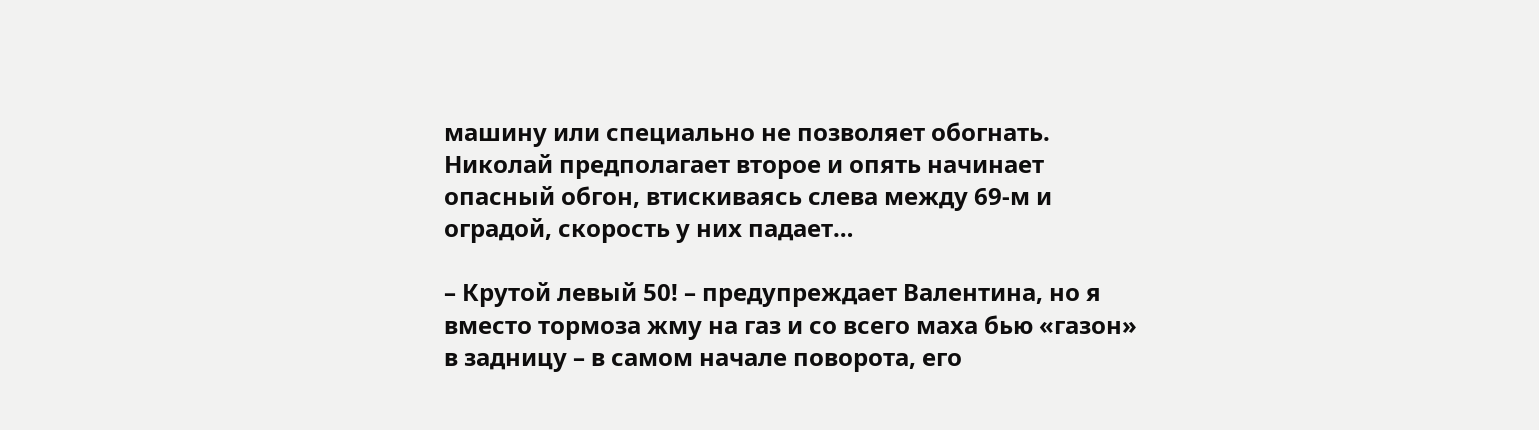машину или специально не позволяет обогнать. Николай предполагает второе и опять начинает опасный обгон, втискиваясь слева между 69-м и оградой, скорость у них падает…

– Крутой левый 50! – предупреждает Валентина, но я вместо тормоза жму на газ и со всего маха бью «газон» в задницу – в самом начале поворота, его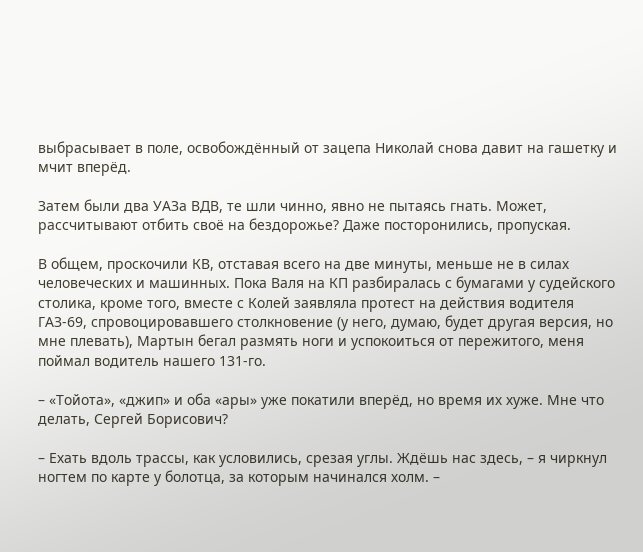выбрасывает в поле, освобождённый от зацепа Николай снова давит на гашетку и мчит вперёд.

Затем были два УАЗа ВДВ, те шли чинно, явно не пытаясь гнать. Может, рассчитывают отбить своё на бездорожье? Даже посторонились, пропуская.

В общем, проскочили КВ, отставая всего на две минуты, меньше не в силах человеческих и машинных. Пока Валя на КП разбиралась с бумагами у судейского столика, кроме того, вместе с Колей заявляла протест на действия водителя ГАЗ-69, спровоцировавшего столкновение (у него, думаю, будет другая версия, но мне плевать), Мартын бегал размять ноги и успокоиться от пережитого, меня поймал водитель нашего 131-го.

– «Тойота», «джип» и оба «ары» уже покатили вперёд, но время их хуже. Мне что делать, Сергей Борисович?

– Ехать вдоль трассы, как условились, срезая углы. Ждёшь нас здесь, – я чиркнул ногтем по карте у болотца, за которым начинался холм. –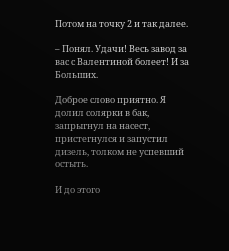Потом на точку 2 и так далее.

– Понял. Удачи! Весь завод за вас с Валентиной болеет! И за Больших.

Доброе слово приятно. Я долил солярки в бак, запрыгнул на насест, пристегнулся и запустил дизель, толком не успевший остыть.

И до этого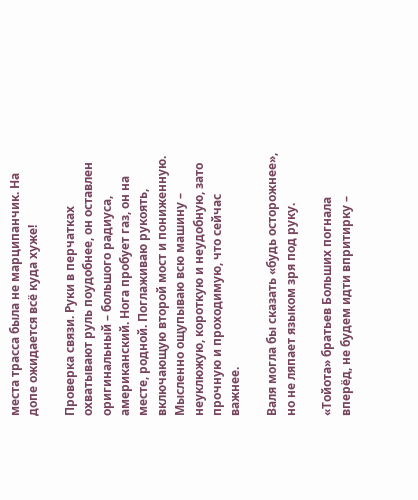места трасса была не марципанчик. На допе ожидается всё куда хуже!

Проверка связи. Руки в перчатках охватывают руль поудобнее, он оставлен оригинальный – большого радиуса, американский. Нога пробует газ, он на месте, родной. Поглаживаю рукоять, включающую второй мост и пониженную. Мысленно ощупываю всю машину – неуклюжую, короткую и неудобную, зато прочную и проходимую, что сейчас важнее.

Валя могла бы сказать «будь осторожнее», но не ляпает языком зря под руку.

«Тойота» братьев Больших погнала вперёд, не будем идти впритирку –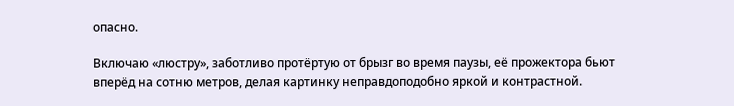опасно.

Включаю «люстру», заботливо протёртую от брызг во время паузы, её прожектора бьют вперёд на сотню метров, делая картинку неправдоподобно яркой и контрастной.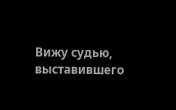Вижу судью, выставившего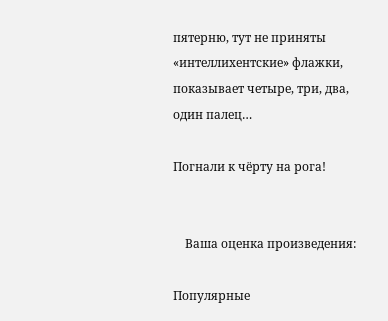пятерню, тут не приняты «интеллихентские» флажки, показывает четыре, три, два, один палец…

Погнали к чёрту на рога!


    Ваша оценка произведения:

Популярные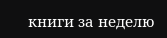книги за неделю